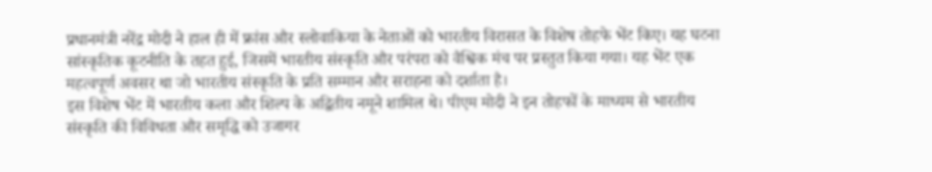प्रधानमंत्री नरेंद्र मोदी ने हाल ही में फ्रांस और स्लोवाकिया के नेताओं को भारतीय विरासत के विशेष तोहफे भेंट किए। यह घटना सांस्कृतिक कूटनीति के तहत हुई, जिसमें भारतीय संस्कृति और परंपरा को वैश्विक मंच पर प्रस्तुत किया गया। यह भेंट एक महत्वपूर्ण अवसर था जो भारतीय संस्कृति के प्रति सम्मान और सराहना को दर्शाता है।
इस विशेष भेंट में भारतीय कला और शिल्प के अद्वितीय नमूने शामिल थे। पीएम मोदी ने इन तोहफों के माध्यम से भारतीय संस्कृति की विविधता और समृद्धि को उजागर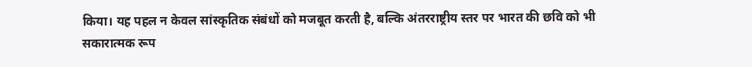किया। यह पहल न केवल सांस्कृतिक संबंधों को मजबूत करती है, बल्कि अंतरराष्ट्रीय स्तर पर भारत की छवि को भी सकारात्मक रूप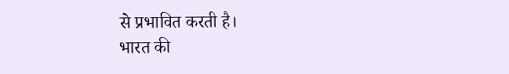से प्रभावित करती है।
भारत की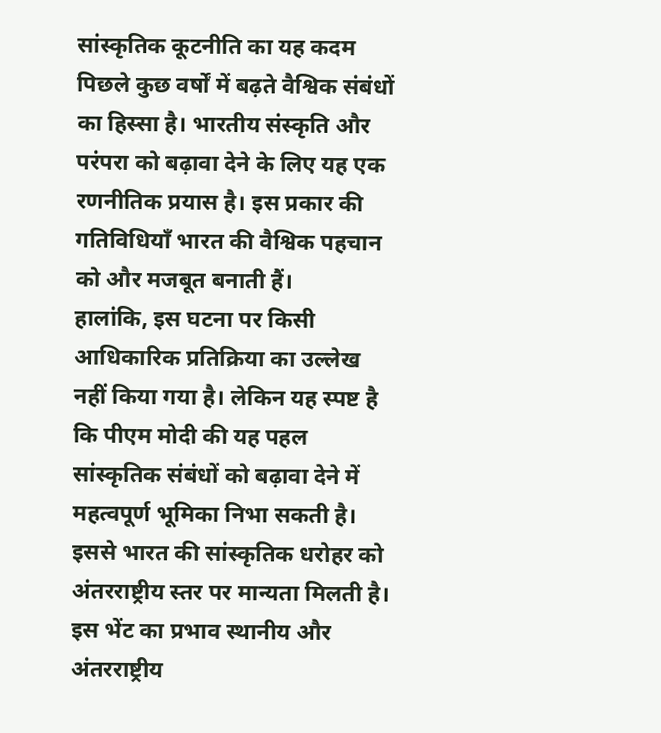सांस्कृतिक कूटनीति का यह कदम पिछले कुछ वर्षों में बढ़ते वैश्विक संबंधों का हिस्सा है। भारतीय संस्कृति और परंपरा को बढ़ावा देने के लिए यह एक रणनीतिक प्रयास है। इस प्रकार की गतिविधियाँ भारत की वैश्विक पहचान को और मजबूत बनाती हैं।
हालांकि, इस घटना पर किसी आधिकारिक प्रतिक्रिया का उल्लेख नहीं किया गया है। लेकिन यह स्पष्ट है कि पीएम मोदी की यह पहल सांस्कृतिक संबंधों को बढ़ावा देने में महत्वपूर्ण भूमिका निभा सकती है। इससे भारत की सांस्कृतिक धरोहर को अंतरराष्ट्रीय स्तर पर मान्यता मिलती है।
इस भेंट का प्रभाव स्थानीय और अंतरराष्ट्रीय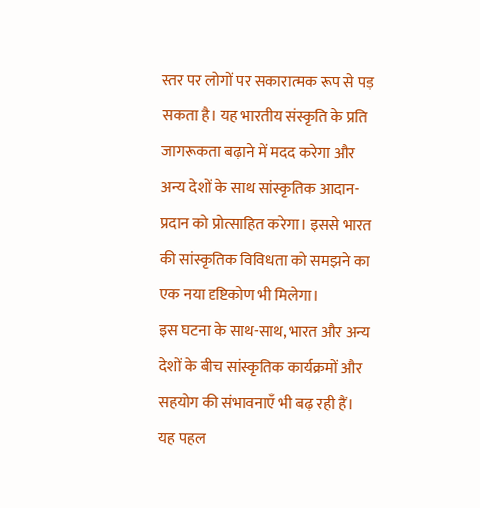स्तर पर लोगों पर सकारात्मक रूप से पड़ सकता है। यह भारतीय संस्कृति के प्रति जागरूकता बढ़ाने में मदद करेगा और अन्य देशों के साथ सांस्कृतिक आदान-प्रदान को प्रोत्साहित करेगा। इससे भारत की सांस्कृतिक विविधता को समझने का एक नया दृष्टिकोण भी मिलेगा।
इस घटना के साथ-साथ, भारत और अन्य देशों के बीच सांस्कृतिक कार्यक्रमों और सहयोग की संभावनाएँ भी बढ़ रही हैं। यह पहल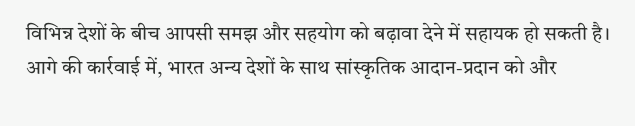विभिन्न देशों के बीच आपसी समझ और सहयोग को बढ़ावा देने में सहायक हो सकती है।
आगे की कार्रवाई में, भारत अन्य देशों के साथ सांस्कृतिक आदान-प्रदान को और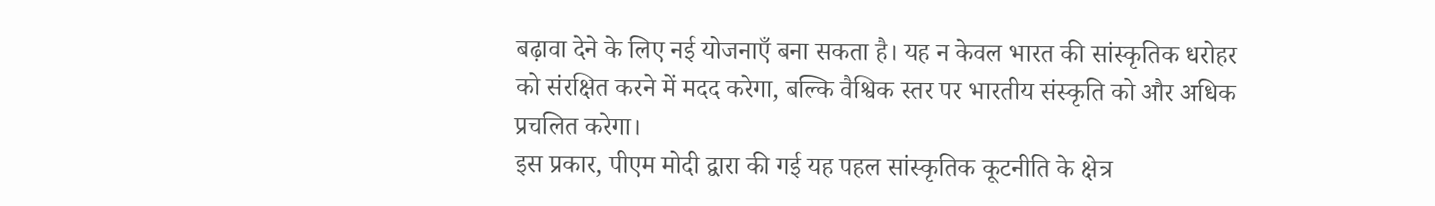बढ़ावा देने के लिए नई योजनाएँ बना सकता है। यह न केवल भारत की सांस्कृतिक धरोहर को संरक्षित करने में मदद करेगा, बल्कि वैश्विक स्तर पर भारतीय संस्कृति को और अधिक प्रचलित करेगा।
इस प्रकार, पीएम मोदी द्वारा की गई यह पहल सांस्कृतिक कूटनीति के क्षेत्र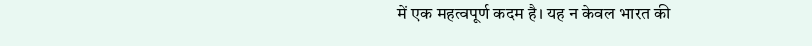में एक महत्वपूर्ण कदम है। यह न केवल भारत की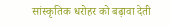सांस्कृतिक धरोहर को बढ़ावा देती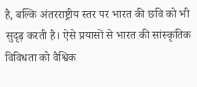है, बल्कि अंतरराष्ट्रीय स्तर पर भारत की छवि को भी सुदृढ़ करती है। ऐसे प्रयासों से भारत की सांस्कृतिक विविधता को वैश्विक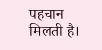पहचान मिलती है।